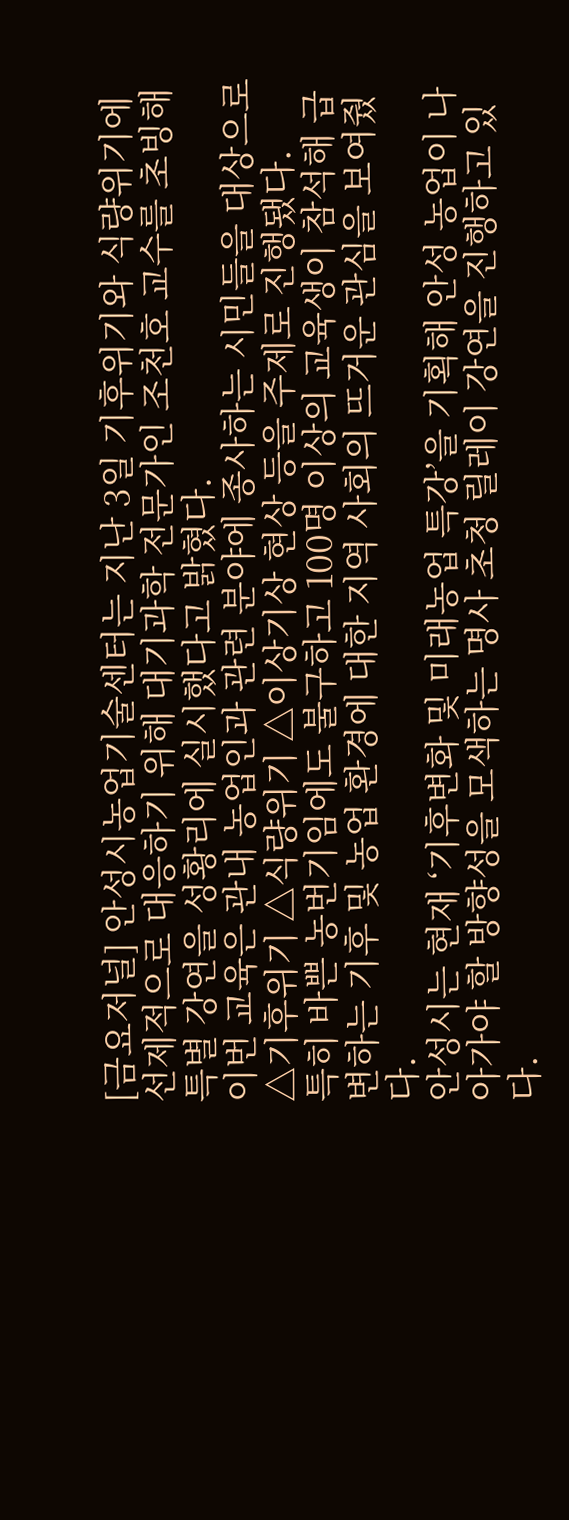[금요저널] 안성시농업기술센터는 지난 3일 기후위기와 식량위기에 선제적으로 대응하기 위해 대기과학 전문가인 조천호 교수를 초빙해 특별 강연을 성황리에 실시했다고 밝혔다.
이번 교육은 관내 농업인과 관련 분야에 종사하는 시민들을 대상으로 △기후위기 △식량위기 △이상기상 현상 등을 주제로 진행됐다.
특히 바쁜 농번기임에도 불구하고 100명 이상의 교육생이 참석해 급변하는 기후 및 농업 환경에 대한 지역 사회의 뜨거운 관심을 보여줬다.
안성시는 현재 ‘기후변화 및 미래농업 특강’을 기획해 안성 농업이 나아가야 할 방향성을 모색하는 명사 초청 릴레이 강연을 진행하고 있다.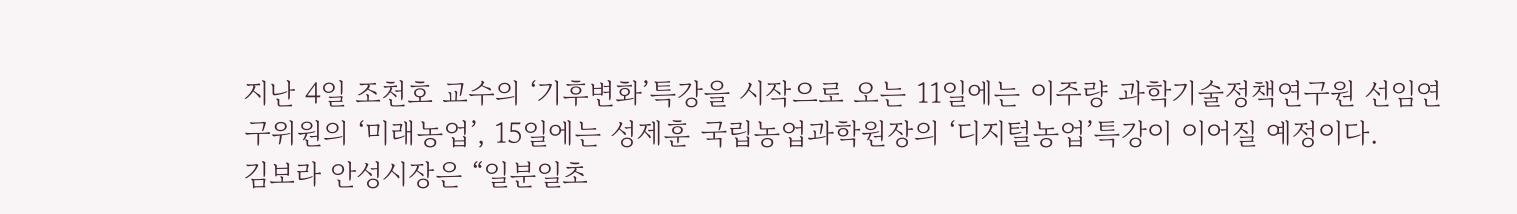지난 4일 조천호 교수의 ‘기후변화’특강을 시작으로 오는 11일에는 이주량 과학기술정책연구원 선임연구위원의 ‘미래농업’, 15일에는 성제훈 국립농업과학원장의 ‘디지털농업’특강이 이어질 예정이다.
김보라 안성시장은 “일분일초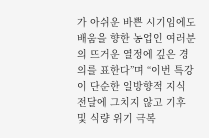가 아쉬운 바쁜 시기임에도 배움을 향한 농업인 여러분의 뜨거운 열정에 깊은 경의를 표한다”며 “이번 특강이 단순한 일방향적 지식 전달에 그치지 않고 기후 및 식량 위기 극복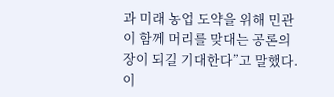과 미래 농업 도약을 위해 민관이 함께 머리를 맞대는 공론의 장이 되길 기대한다”고 말했다.
이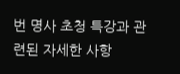번 명사 초청 특강과 관련된 자세한 사항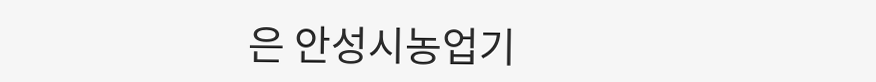은 안성시농업기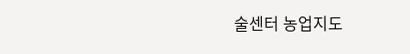술센터 농업지도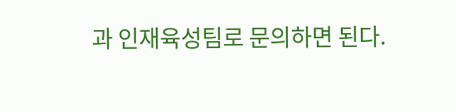과 인재육성팀로 문의하면 된다.